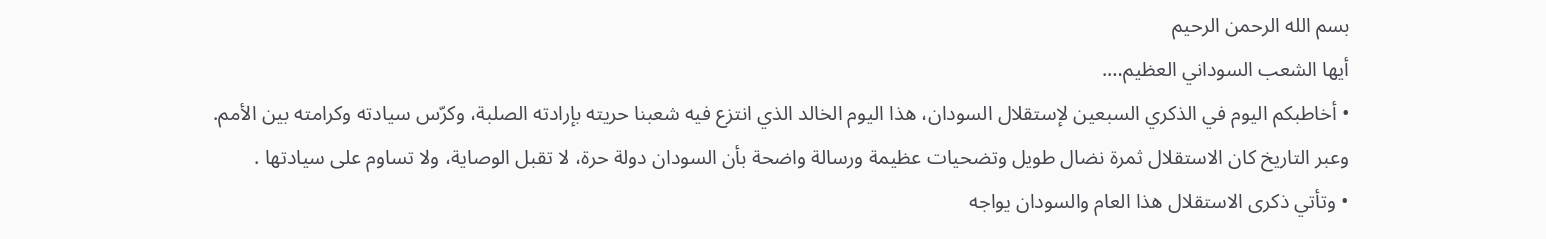بسم الله الرحمن الرحيم
أيها الشعب السوداني العظيم….
• أخاطبكم اليوم في الذكري السبعين لإستقلال السودان، هذا اليوم الخالد الذي انتزع فيه شعبنا حريته بإرادته الصلبة، وكرّس سيادته وكرامته بين الأمم. وعبر التاريخ كان الاستقلال ثمرة نضال طويل وتضحيات عظيمة ورسالة واضحة بأن السودان دولة حرة، لا تقبل الوصاية، ولا تساوم على سيادتها .
• وتأتي ذكرى الاستقلال هذا العام والسودان يواجه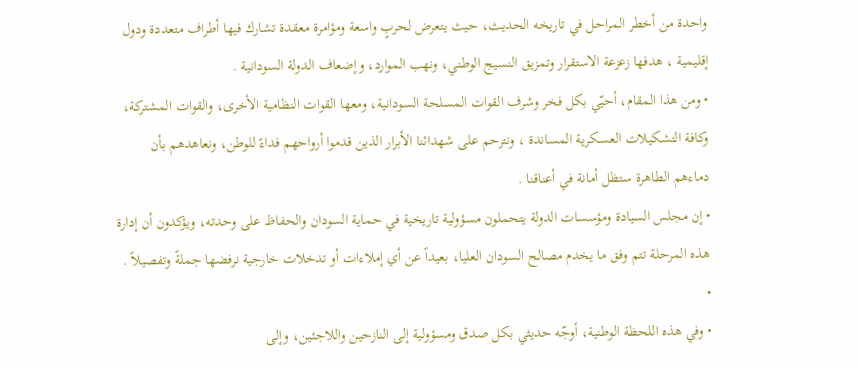واحدة من أخطر المراحل في تاريخه الحديث، حيث يتعرض لحربٍ واسعة ومؤامرة معقدة تشارك فيها أطراف متعددة ودول إقليمية ، هدفها زعزعة الاستقرار وتمزيق النسيج الوطني، ونهب الموارد، وإضعاف الدولة السودانية .
• ومن هذا المقام، أحيّي بكل فخر وشرف القوات المسلحة السودانية، ومعها القوات النظامية الأخرى، والقوات المشتركة، وكافة التشكيلات العسكرية المساندة ، ونترحم على شهدائنا الأبرار الذين قدموا أرواحهم فداءً للوطن، ونعاهدهم بأن دماءهم الطاهرة ستظل أمانة في أعناقنا .
• إن مجلس السيادة ومؤسسات الدولة يتحملون مسؤولية تاريخية في حماية السودان والحفاظ على وحدته، ويؤكدون أن إدارة هذه المرحلة تتم وفق ما يخدم مصالح السودان العليا، بعيداً عن أي إملاءات أو تدخلات خارجية نرفضها جملةً وتفصيلاً .
•
• وفي هذه اللحظة الوطنية، أوجّه حديثي بكل صدق ومسؤولية إلى النازحين واللاجئين، وإلى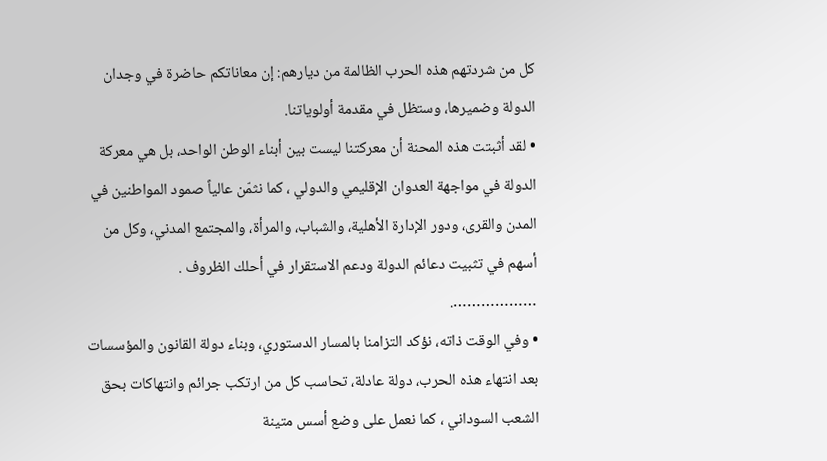كل من شردتهم هذه الحرب الظالمة من ديارهم: إن معاناتكم حاضرة في وجدان الدولة وضميرها، وستظل في مقدمة أولوياتنا.
• لقد أثبتت هذه المحنة أن معركتنا ليست بين أبناء الوطن الواحد، بل هي معركة الدولة في مواجهة العدوان الإقليمي والدولي ، كما نثمّن عالياً صمود المواطنين في المدن والقرى، ودور الإدارة الأهلية، والشباب، والمرأة، والمجتمع المدني، وكل من أسهم في تثبيت دعائم الدولة ودعم الاستقرار في أحلك الظروف .
……………….
• وفي الوقت ذاته، نؤكد التزامنا بالمسار الدستوري، وبناء دولة القانون والمؤسسات بعد انتهاء هذه الحرب، دولة عادلة، تحاسب كل من ارتكب جرائم وانتهاكات بحق الشعب السوداني ، كما نعمل على وضع أسس متينة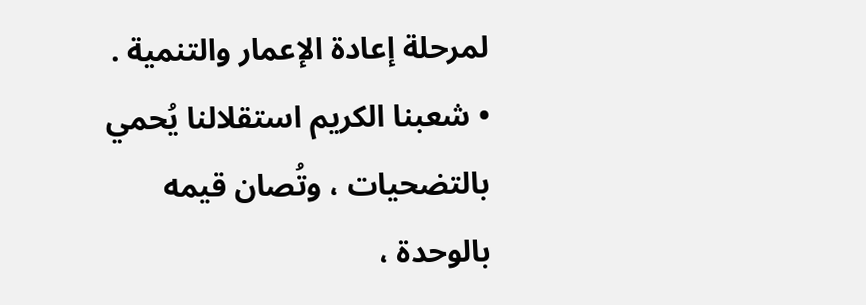لمرحلة إعادة الإعمار والتنمية .
• شعبنا الكريم استقلالنا يُحمي بالتضحيات ، وتُصان قيمه بالوحدة ،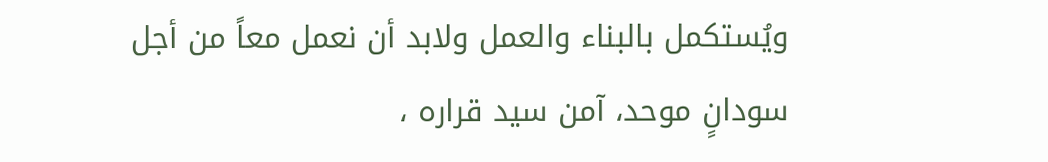ويُستكمل بالبناء والعمل ولابد أن نعمل معاً من أجل سودانٍ موحد، آمن سيد قراره ،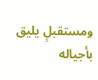ومستقبلٍ يليق بأجياله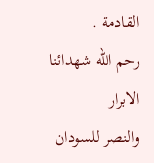القادمة .
رحم الله شهدائنا الابرار
والنصر للسودان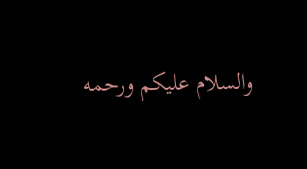والسلام عليكم ورحمه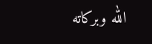الله وبركاته